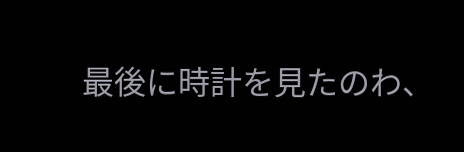最後に時計を見たのわ、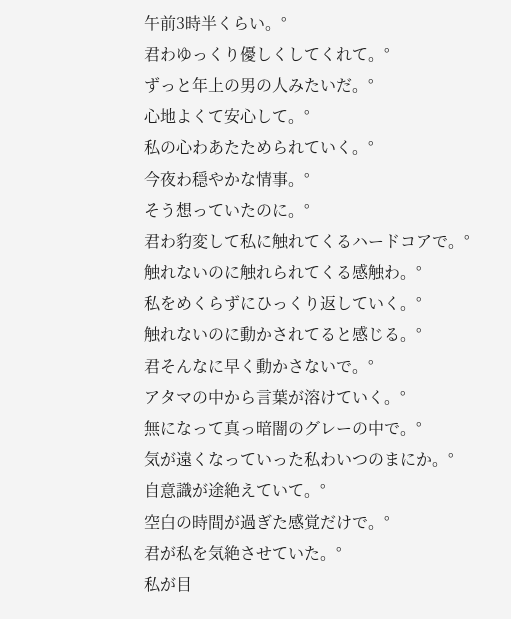午前3時半くらい。°
君わゆっくり優しくしてくれて。°
ずっと年上の男の人みたいだ。°
心地よくて安心して。°
私の心わあたためられていく。°
今夜わ穏やかな情事。°
そう想っていたのに。°
君わ豹変して私に触れてくるハードコアで。°
触れないのに触れられてくる感触わ。°
私をめくらずにひっくり返していく。°
触れないのに動かされてると感じる。°
君そんなに早く動かさないで。°
アタマの中から言葉が溶けていく。°
無になって真っ暗闇のグレーの中で。°
気が遠くなっていった私わいつのまにか。°
自意識が途絶えていて。°
空白の時間が過ぎた感覚だけで。°
君が私を気絶させていた。°
私が目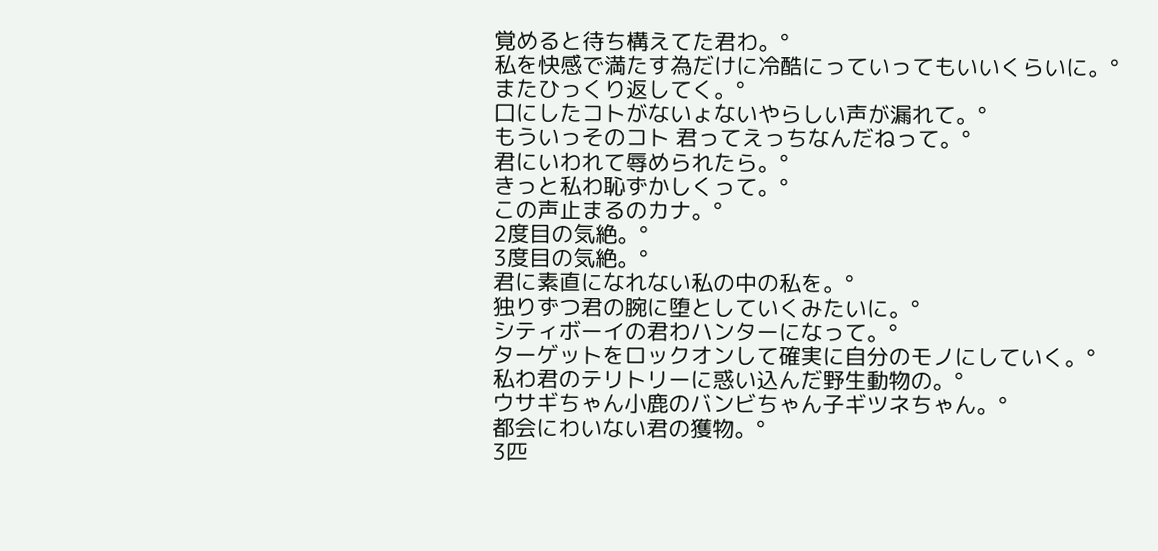覚めると待ち構えてた君わ。°
私を快感で満たす為だけに冷酷にっていってもいいくらいに。°
またひっくり返してく。°
口にしたコトがないょないやらしい声が漏れて。°
もういっそのコト 君ってえっちなんだねって。°
君にいわれて辱められたら。°
きっと私わ恥ずかしくって。°
この声止まるのカナ。°
2度目の気絶。°
3度目の気絶。°
君に素直になれない私の中の私を。°
独りずつ君の腕に堕としていくみたいに。°
シティボーイの君わハンターになって。°
ターゲットをロックオンして確実に自分のモノにしていく。°
私わ君のテリトリーに惑い込んだ野生動物の。°
ウサギちゃん小鹿のバンビちゃん子ギツネちゃん。°
都会にわいない君の獲物。°
3匹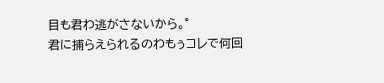目も君わ逃がさないから。°
君に捕らえられるのわもぅコレで何回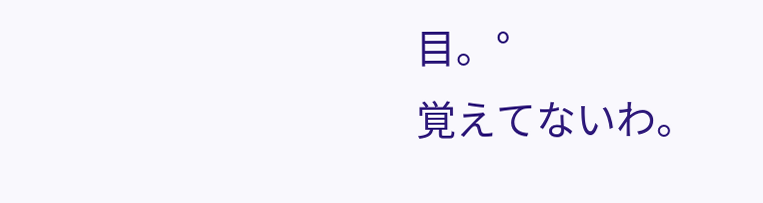目。°
覚えてないわ。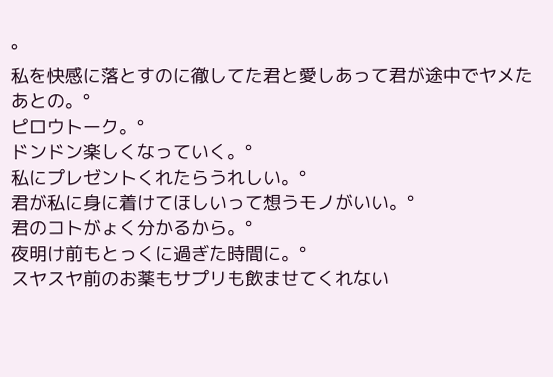°
私を快感に落とすのに徹してた君と愛しあって君が途中でヤメたあとの。°
ピロウトーク。°
ドンドン楽しくなっていく。°
私にプレゼントくれたらうれしい。°
君が私に身に着けてほしいって想うモノがいい。°
君のコトがょく分かるから。°
夜明け前もとっくに過ぎた時間に。°
スヤスヤ前のお薬もサプリも飲ませてくれない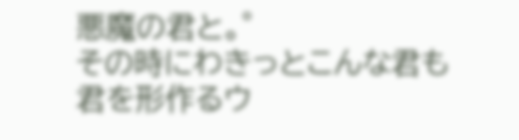悪魔の君と。°
その時にわきっとこんな君も君を形作るウ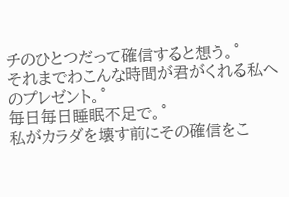チのひとつだって確信すると想う。°
それまでわこんな時間が君がくれる私へのプレゼント。°
毎日毎日睡眠不足で。°
私がカラダを壊す前にその確信をこ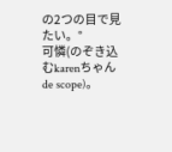の2つの目で見たい。°
可憐(のぞき込むkarenちゃん de scope)。